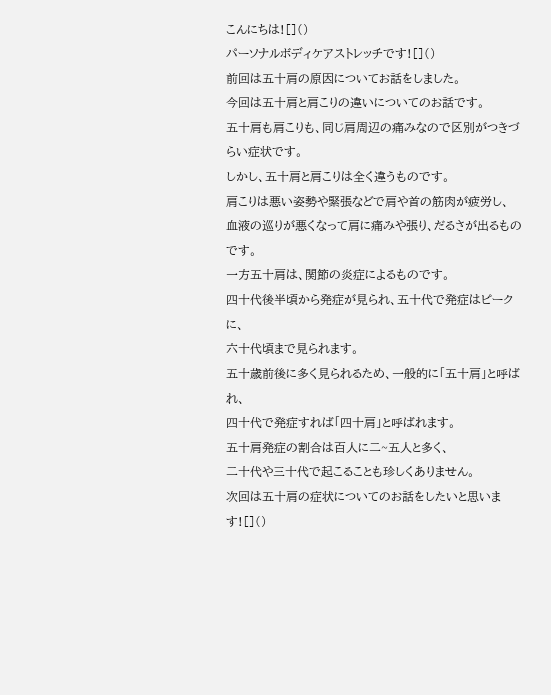こんにちは![]()
パーソナルボディケアストレッチです![]()
前回は五十肩の原因についてお話をしました。
今回は五十肩と肩こりの違いについてのお話です。
五十肩も肩こりも、同じ肩周辺の痛みなので区別がつきづらい症状です。
しかし、五十肩と肩こりは全く違うものです。
肩こりは悪い姿勢や緊張などで肩や首の筋肉が疲労し、
血液の巡りが悪くなって肩に痛みや張り、だるさが出るものです。
一方五十肩は、関節の炎症によるものです。
四十代後半頃から発症が見られ、五十代で発症はピークに、
六十代頃まで見られます。
五十歳前後に多く見られるため、一般的に「五十肩」と呼ばれ、
四十代で発症すれば「四十肩」と呼ばれます。
五十肩発症の割合は百人に二~五人と多く、
二十代や三十代で起こることも珍しくありません。
次回は五十肩の症状についてのお話をしたいと思います![]()